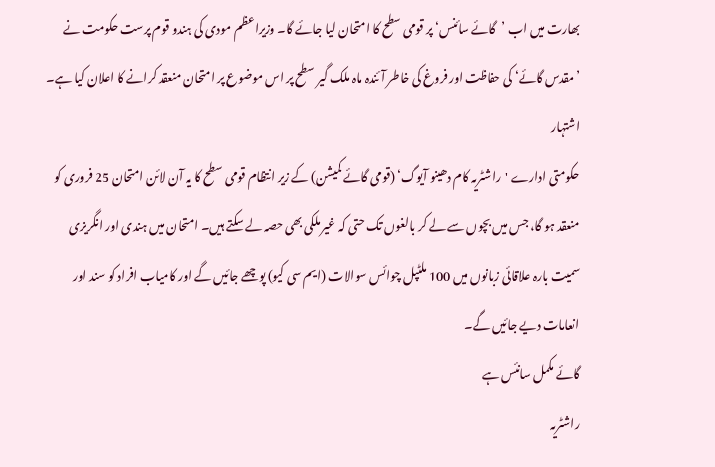بھارت میں اب ’گائے سائنس‘ پر قومی سطح کا امتحان لیا جائے گا۔ وزیراعظم مودی کی ہندو قوم پرست حکومت نے ’مقدس گائے‘ کی حفاظت اور فروغ کی خاطر آئندہ ماہ ملک گیر سطح پر اس موضوع پر امتحان منعقد کرانے کا اعلان کیا ہے۔
اشتہار
حکومتی ادارے 'راشٹریہ کام دھینو آیوگ‘ (قومی گائے کمیشن) کے زیر انتظام قومی سطح کا یہ آن لائن امتحان 25 فروری کو منعقد ہو گا، جس میں بچوں سے لے کر بالغوں تک حتی کہ غیر ملکی بھی حصہ لے سکتے ہیں۔ امتحان میں ہندی اور انگریزی سمیت بارہ علاقائی زبانوں میں 100 ملٹپل چوائس سوالات (ایم سی کیو) پوچھے جائیں گے اور کامیاب افراد کو سند اور انعامات دیے جائیں گے۔
گائے مکمل سانئس ہے
راشٹریہ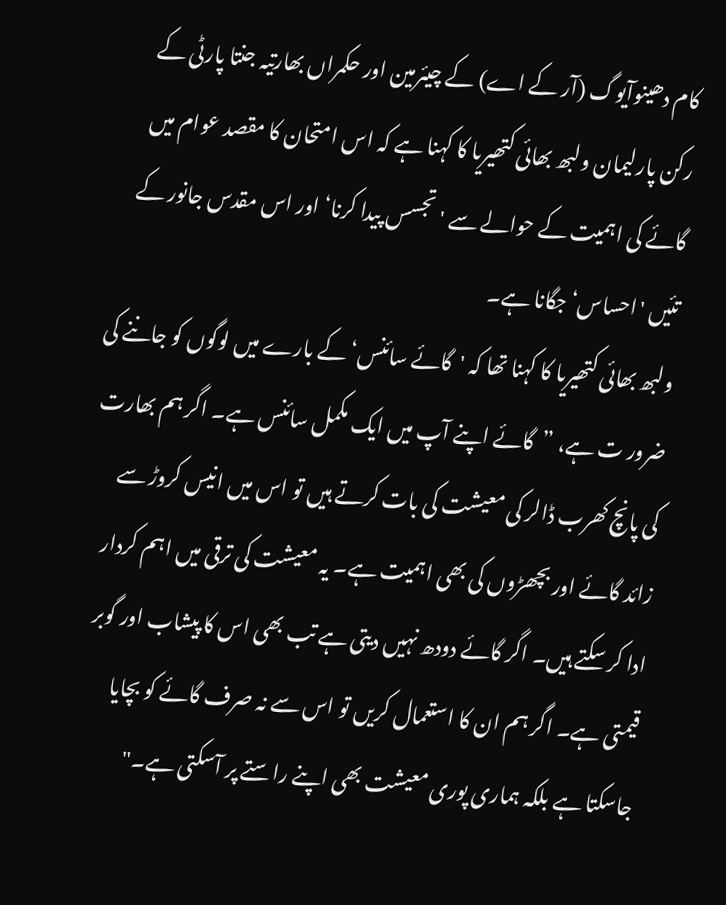کام دھینوآیوگ (آر کے اے) کے چیئرمین اور حکمراں بھارتیہ جنتا پارٹی کے رکن پارلیمان ولبھ بھائی کتھیریا کا کہنا ہے کہ اس امتحان کا مقصد عوام میں گائے کی اہمیت کے حوالے سے 'تجسس پیدا کرنا‘ اور اس مقدس جانور کے تئیں 'احساس‘ جگانا ہے۔
ولبھ بھائی کتھیریا کا کہنا تھا کہ 'گائے سائنس‘ کے بارے میں لوگوں کو جاننے کی ضرور ت ہے، ”گائے اپنے آپ میں ایک مکمل سائنس ہے۔ اگر ہم بھارت کی پانچ کھرب ڈالر کی معیشت کی بات کرتے ہیں تو اس میں انیس کروڑ سے زائد گائے اور بچھڑوں کی بھی اہمیت ہے۔ یہ معیشت کی ترقی میں اہم کردار ادا کر سکتے ہیں۔ اگر گائے دودھ نہیں دیتی ہے تب بھی اس کا پیشاب اور گوبر قیمتی ہے۔ اگر ہم ان کا استعمال کریں تو اس سے نہ صرف گائے کو بچایا جاسکتا ہے بلکہ ہماری پوری معیشت بھی اپنے راستے پر آسکتی ہے۔"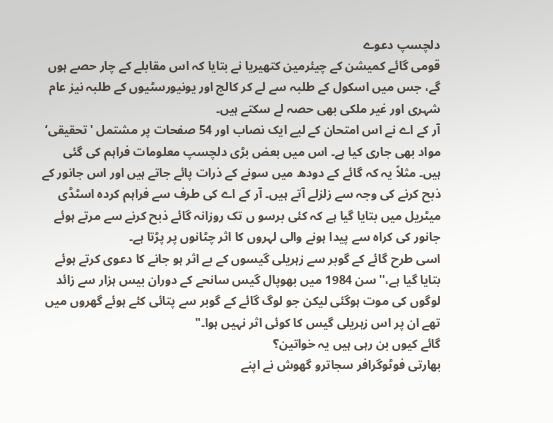دلچسپ دعوے
قومی گائے کمیشن کے چیئرمین کتھیریا نے بتایا کہ اس مقابلے کے چار حصے ہوں گے، جس میں اسکول کے طلبہ سے لے کر کالج اور یونیورسٹیوں کے طلبہ نیز عام شہری اور غیر ملکی بھی حصہ لے سکتے ہیں۔
آر کے اے نے اس امتحان کے لیے ایک نصاب اور 54 صفحات پر مشتمل 'تحقیقی‘ مواد بھی جاری کیا ہے۔ اس میں بعض بڑی دلچسپ معلومات فراہم کی گئی ہیں۔ مثلاً یہ کہ گائے کے دودھ میں سونے کے ذرات پائے جاتے ہیں اور اس جانور کے ذبح کرنے کی وجہ سے زلزلے آتے ہیں۔ آر کے اے کی طرف سے فراہم کردہ اسٹڈی میٹریل میں بتایا گیا ہے کہ کئی برسو ں تک روزانہ گائے ذبح کرنے سے مرتے ہوئے جانور کی کراہ سے پیدا ہونے والی لہروں کا اثر چٹانوں پر پڑتا ہے۔
اسی طرح گائے کے گوبر سے زہریلی گیسوں کے بے اثر ہو جانے کا دعوی کرتے ہوئے بتایا گیا ہے،''سن 1984 میں بھوپال گیس سانحے کے دوران بیس ہزار سے زائد لوگوں کی موت ہوگئی لیکن جو لوگ گائے کے گوبر سے پتائی کئے ہوئے گھروں میں تھے ان پر اس زہریلی گیس کا کوئی اثر نہیں ہوا۔"
گائے کیوں بن رہی ہیں یہ خواتین؟
بھارتی فوٹوگرافر سجاترو گھوش نے اپنے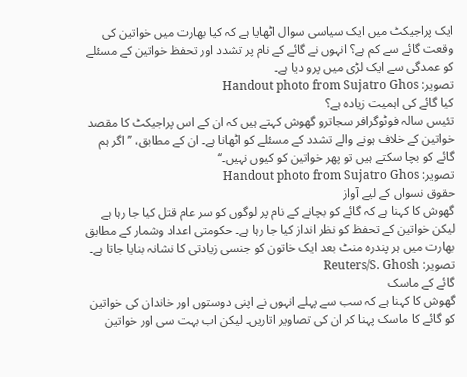ایک پراجیکٹ میں ایک سیاسی سوال اٹھایا ہے کہ کیا بھارت میں خواتین کی وقعت گائے سے کم ہے؟ انہوں نے گائے کے نام پر تشدد اور تحفظ خواتین کے مسئلے کو عمدگی سے ایک لڑی میں پرو دیا ہے۔
تصویر: Handout photo from Sujatro Ghos
کیا گائے کی اہمیت زیادہ ہے؟
تئیس سالہ فوٹوگرافر سجاترو گھوش کہتے ہیں کہ ان کے اس پراجیکٹ کا مقصد خواتین کے خلاف ہونے والے تشدد کے مسئلے کو اٹھانا ہے۔ ان کے مطابق، ’’اگر ہم گائے کو بچا سکتے ہیں تو پھر خواتین کو کیوں نہیں۔‘‘
تصویر: Handout photo from Sujatro Ghos
حقوق نسواں کے لیے آواز
گھوش کا کہنا ہے کہ گائے کو بچانے کے نام پر لوگوں کو سر عام قتل کیا جا رہا ہے لیکن خواتین کے تحفظ کو نظر انداز کیا جا رہا ہے۔ حکومتی اعداد وشمار کے مطابق بھارت میں ہر پندرہ منٹ بعد ایک خاتون کو جنسی زیادتی کا نشانہ بنایا جاتا ہے۔
تصویر: Reuters/S. Ghosh
گائے کے ماسک
گھوش کا کہنا ہے کہ سب سے پہلے انہوں نے اپنی دوستوں اور خاندان کی خواتین کو گائے کا ماسک پہنا کر ان کی تصاویر اتاریں۔ لیکن اب بہت سی اور خواتین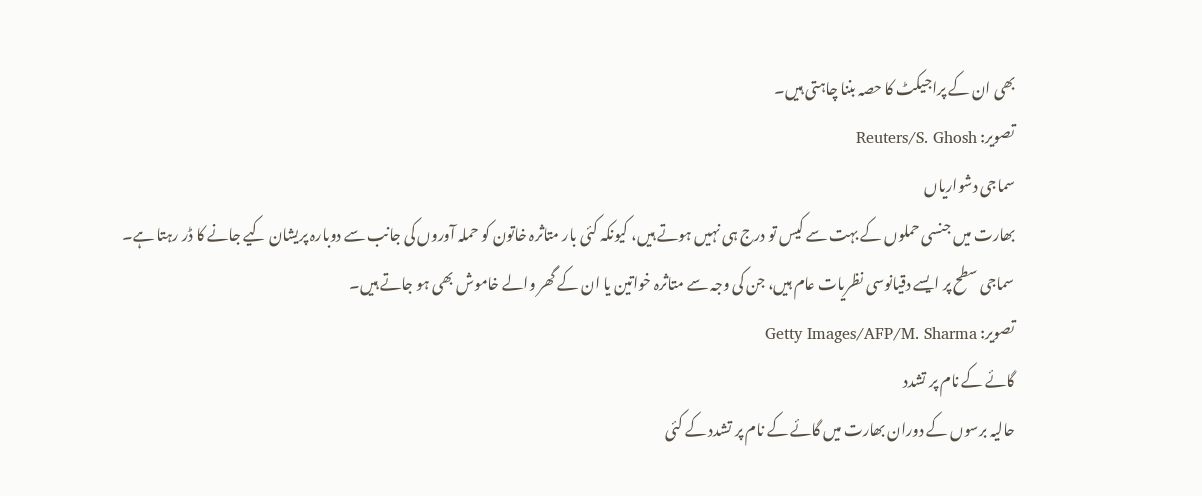بھی ان کے پراجیکٹ کا حصہ بننا چاہتی ہیں۔
تصویر: Reuters/S. Ghosh
سماجی دشواریاں
بھارت میں جنسی حملوں کے بہت سے کیس تو درج ہی نہیں ہوتے ہیں، کیونکہ کئی بار متاثرہ خاتون کو حملہ آوروں کی جانب سے دوبارہ پریشان کیے جانے کا ڈر رہتا ہے۔ سماجی سطح پر ایسے دقیانوسی نظریات عام ہیں، جن کی وجہ سے متاثرہ خواتین یا ان کے گھر والے خاموش بھی ہو جاتے ہیں۔
تصویر: Getty Images/AFP/M. Sharma
گائے کے نام پر تشدد
حالیہ برسوں کے دوران بھارت میں گائے کے نام پر تشدد کے کئی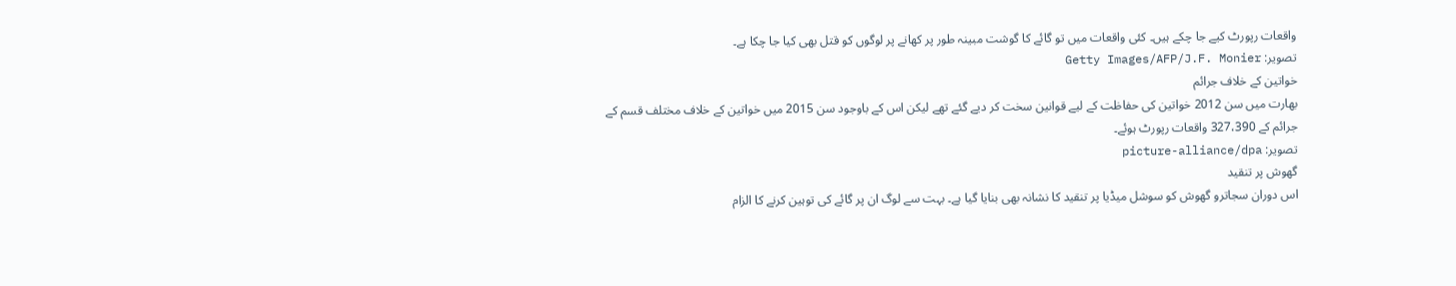واقعات رپورٹ کیے جا چکے ہیں۔ کئی واقعات میں تو گائے کا گوشت مبینہ طور پر کھانے پر لوگوں کو قتل بھی کیا جا چکا ہے۔
تصویر: Getty Images/AFP/J.F. Monier
خواتین کے خلاف جرائم
بھارت میں سن 2012 خواتین کی حفاظت کے لیے قوانین سخت کر دیے گئے تھے لیکن اس کے باوجود سن 2015 میں خواتین کے خلاف مختلف قسم کے جرائم کے 327،390 واقعات رپورٹ ہوئے۔
تصویر: picture-alliance/dpa
گھوش پر تنقید
اس دوران سجاترو گھوش کو سوشل میڈیا پر تنقید کا نشانہ بھی بنایا گیا ہے۔ بہت سے لوگ ان پر گائے کی توہین کرنے کا الزام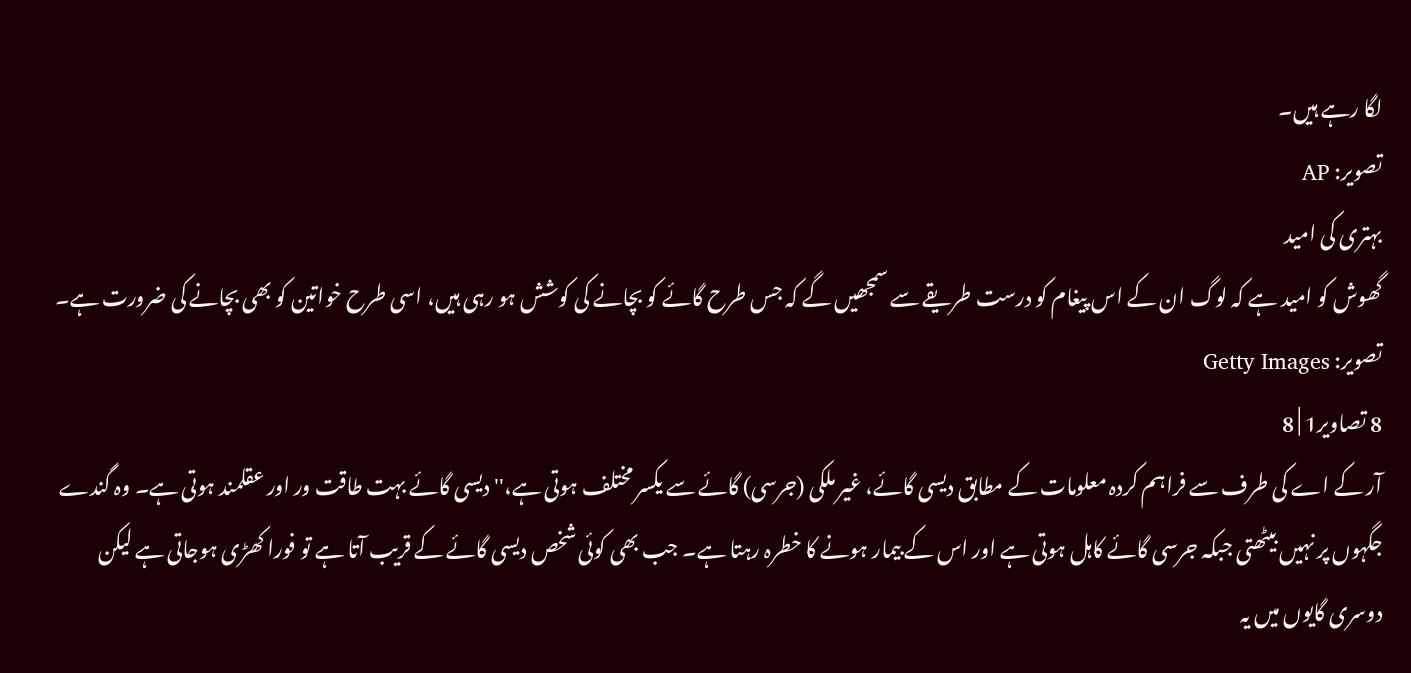لگا رہے ہیں۔
تصویر: AP
بہتری کی امید
گھوش کو امید ہے کہ لوگ ان کے اس پیغام کو درست طریقے سے سمجھیں گے کہ جس طرح گائے کو بچانے کی کوشش ہو رہی ہیں، اسی طرح خواتین کو بھی بچانے کی ضرورت ہے۔
تصویر: Getty Images
8 تصاویر1 | 8
آر کے اے کی طرف سے فراہم کردہ معلومات کے مطابق دیسی گائے، غیر ملکی (جرسی) گائے سے یکسر مختلف ہوتی ہے،'' دیسی گائے بہت طاقت ور اور عقلمند ہوتی ہے۔ وہ گندے جگہوں پر نہیں بیٹھتی جبکہ جرسی گائے کاہل ہوتی ہے اور اس کے بیمار ہونے کا خطرہ رہتا ہے۔ جب بھی کوئی شخص دیسی گائے کے قریب آتا ہے تو فورا کھڑی ہوجاتی ہے لیکن دوسری گایوں میں یہ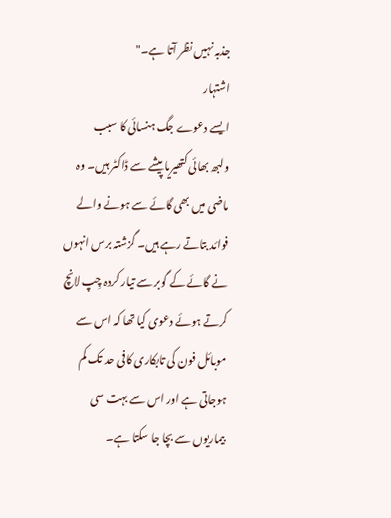جذبہ نہیں نظر آتا ہے۔"
اشتہار
ایسے دعوے جگ ہنسائی کا سبب
ولبھ بھائی کتھیریا پیشے سے ڈاکٹر ہیں۔ وہ ماضی میں بھی گائے سے ہونے والے فوائد بتاتے رہے ہیں۔ گزشتہ برس انہوں نے گائے کے گوبر سے تیار کردہ چِپ لانچ کرتے ہوئے دعوی کیا تھا کہ اس سے موبائل فون کی تابکاری کافی حد تک کم ہوجاتی ہے اور اس سے بہت سی بیماریوں سے بچا جا سکتا ہے۔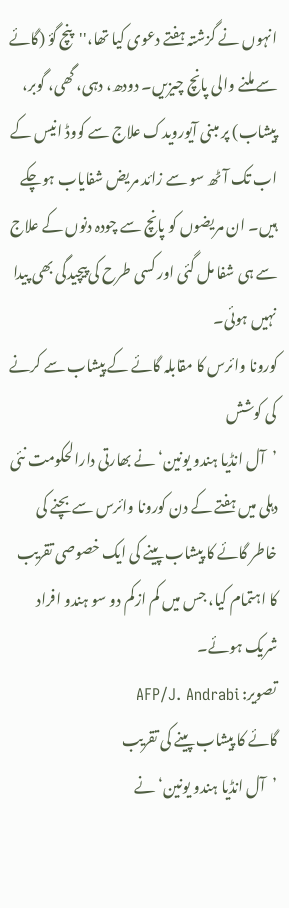انہوں نے گزشتہ ہفتے دعوی کیا تھا،''پنچ گؤ (گائے سے ملنے والی پانچ چیزیں۔ دودھ، دہی، گھی، گوبر، پیشاب) پر مبنی آیورویدک علاج سے کووڈ انیس کے اب تک آٹھ سو سے زائد مریض شفایاب ہوچکے ہیں۔ ان مریضوں کو پانچ سے چودہ دنوں کے علاج سے ہی شفا مل گئی اور کسی طرح کی پیچیدگی بھی پیدا نہیں ہوئی۔
کورونا وائرس کا مقابلہ گائے کے پیشاب سے کرنے کی کوشش
’آل انڈیا ہندو یونین‘ نے بھارتی دارالحکومت نئی دہلی میں ہفتے کے دن کورونا وائرس سے بچنے کی خاطر گائے کا پیشاب پینے کی ایک خصوصی تقریب کا اہتمام کیا، جس میں کم ازکم دو سو ہندو افراد شریک ہوئے۔
تصویر: AFP/J. Andrabi
گائے کا پیشاب پینے کی تقریب
’آل انڈیا ہندو یونین‘ نے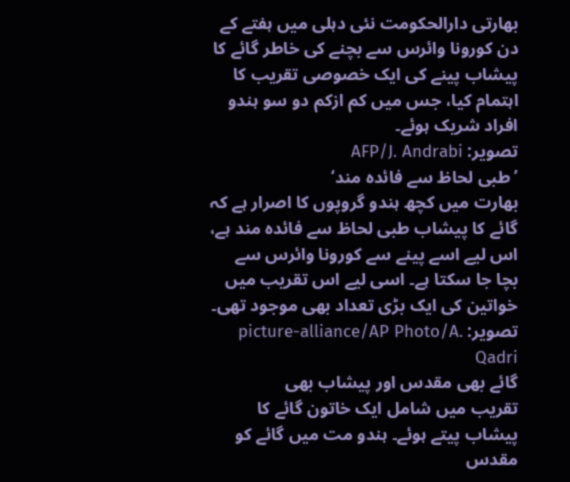بھارتی دارالحکومت نئی دہلی میں ہفتے کے دن کورونا وائرس سے بچنے کی خاطر گائے کا پیشاب پینے کی ایک خصوصی تقریب کا اہتمام کیا، جس میں کم ازکم دو سو ہندو افراد شریک ہوئے۔
تصویر: AFP/J. Andrabi
’طبی لحاظ سے فائدہ مند‘
بھارت میں کچھ ہندو گروپوں کا اصرار ہے کہ گائے کا پیشاب طبی لحاظ سے فائدہ مند ہے، اس لیے اسے پینے سے کورونا وائرس سے بچا جا سکتا ہے۔ اسی لیے اس تقریب میں خواتین کی ایک بڑی تعداد بھی موجود تھی۔
تصویر: picture-alliance/AP Photo/A. Qadri
گائے بھی مقدس اور پیشاب بھی
تقریب میں شامل ایک خاتون گائے کا پیشاب پیتے ہوئے۔ ہندو مت میں گائے کو مقدس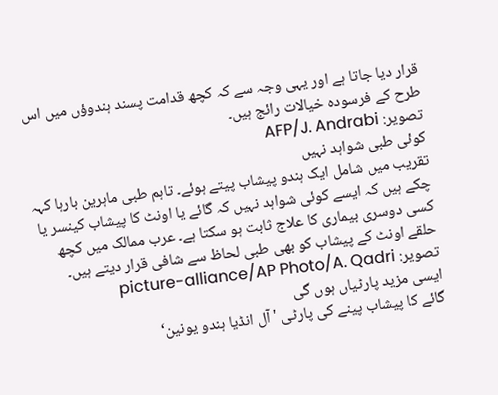قرار دیا جاتا ہے اور یہی وجہ سے کہ کچھ قدامت پسند ہندوؤں میں اس طرح کے فرسودہ خیالات رائج ہیں۔
تصویر: AFP/J. Andrabi
کوئی طبی شواہد نہیں
تقریب میں شامل ایک ہندو پیشاب پیتے ہوئے۔ تاہم طبی ماہرین بارہا کہہ چکے ہیں کہ ایسے کوئی شواہد نہیں کہ گائے یا اونٹ کا پیشاب کینسر یا کسی دوسری بیماری کا علاج ثابت ہو سکتا ہے۔ عرب ممالک میں کچھ حلقے اونٹ کے پیشاب کو بھی طبی لحاظ سے شافی قرار دیتے ہیں۔
تصویر: picture-alliance/AP Photo/A. Qadri
ایسی مزید پارٹیاں ہوں گی
گائے کا پیشاب پینے کی پارٹی 'آل انڈیا ہندو یونین‘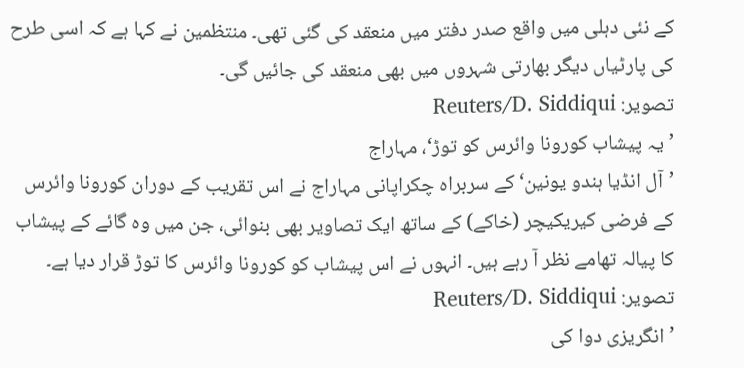کے نئی دہلی میں واقع صدر دفتر میں منعقد کی گئی تھی۔ منتظمین نے کہا ہے کہ اسی طرح کی پارٹیاں دیگر بھارتی شہروں میں بھی منعقد کی جائیں گی۔
تصویر: Reuters/D. Siddiqui
’یہ پیشاب کورونا وائرس کو توڑ‘، مہاراج
’آل انڈیا ہندو یونین‘ کے سربراہ چکراپانی مہاراج نے اس تقریب کے دوران کورونا وائرس کے فرضی کیریکیچر (خاکے) کے ساتھ ایک تصاویر بھی بنوائی، جن میں وہ گائے کے پیشاب کا پیالہ تھامے نظر آ رہے ہیں۔ انہوں نے اس پیشاب کو کورونا وائرس کا توڑ قرار دیا ہے۔
تصویر: Reuters/D. Siddiqui
’انگریزی دوا کی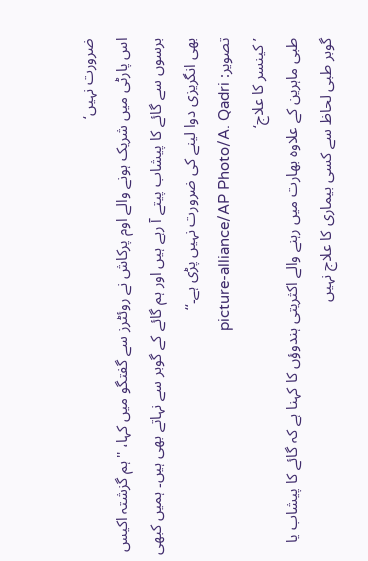ضرورت نہیں‘
اس پارٹی میں شریک ہونے والے اوم پرکاش نے روئٹرز سے گفتگو میں کہا، ''ہم گزشتہ اکیس برسوں سے گائے کا پیشاب پیتے آ رہے ہیں اور ہم گائے کے گوبر سے نہاتے بھی ہیں۔ ہمیں کبھی بھی انگریزی دوا لینے کی ضرورت نہیں پڑی ہے۔‘‘
تصویر: picture-alliance/AP Photo/A. Qadri
’کینسر کا علاج‘
طبی ماہرین کے علاوہ بھارت میں رہنے والے اکثریتی ہندوؤں کا کہنا ہے کہ گائے کا پیشاب یا گوبر طبی لحاظ سے کسی بیماری کا علاج نہیں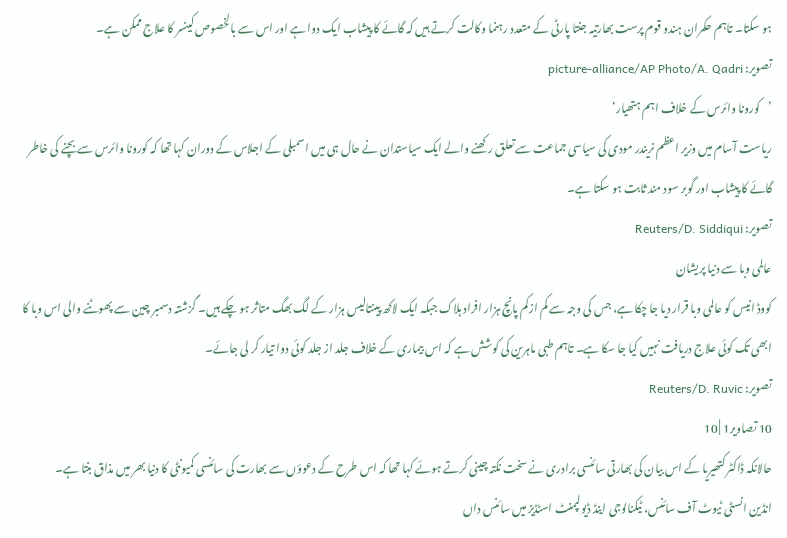ہو سکتا۔ تاہم حکمران ہندو قوم پرست بھارتیہ جنتا پارٹی کے متعدد رہنما وکالت کرتے ہیں کہ گائے کا پیشاب ایک دوا ہے اور اس سے بالخصوص کینسر کا علاج ممکن ہے۔
تصویر: picture-alliance/AP Photo/A. Qadri
’کورونا وائرس کے خلاف اہم ہتھیار‘
ریاست آسام میں وزیر اعظم نریندر مودی کی سیاسی جماعت سے تعلق رکھنے والے ایک سیاستدان نے حال ہی میں اسمبلی کے اجلاس کے دوران کہا تھا کہ کورونا وائرس سے بچنے کی خاطر گائے کا پیشاب اور گوبر سود مند ثابت ہو سکتا ہے۔
تصویر: Reuters/D. Siddiqui
عالمی وبا سے دنیا پریشان
کووڈ انیس کو عالمی وبا قرار دیا جا چکا ہے، جس کی وجہ سے کم ازکم پانچ ہزار افراد ہلاک جبکہ ایک لاکھ پینتالیس ہزار کے لگ بھگ متاثر ہو چکے ہیں۔ گزشتہ دسمبر چین سے پھوٹنے والی اس وبا کا ابھی تک کوئی علاج دریافت نہیں کیا جا سکا ہے۔ تاہم طبی ماہرین کی کوشش ہے کہ اس بیماری کے خلاف جلد از جلد کوئی دوا تیار کر لی جائے۔
تصویر: Reuters/D. Ruvic
10 تصاویر1 | 10
حالانکہ ڈاکٹر کتھیریا کے اس بیان کی بھارتی سائنسی برادری نے سخت نکتہ چینی کرتے ہوئے کہا تھا کہ اس طرح کے دعوؤں سے بھارت کی سائنسی کمیونٹی کا دنیا بھر میں مذاق بنتا ہے۔
انڈین انسٹی ٹیوٹ آف سائنس، ٹیکنالوجی اینڈ ڈیولپمنٹ اسٹڈیز میں سائنس داں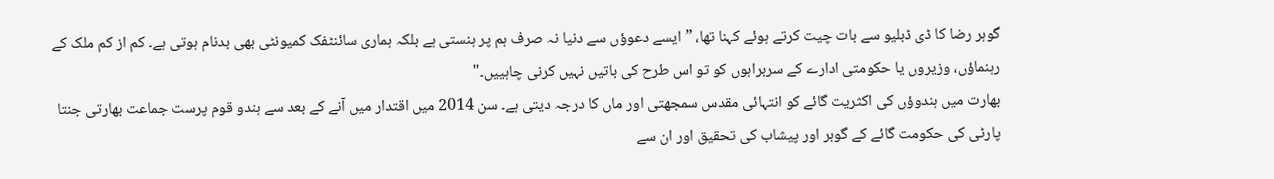گوہر رضا کا ڈی ڈبلیو سے بات چیت کرتے ہوئے کہنا تھا، ”ایسے دعوؤں سے دنیا نہ صرف ہم پر ہنستی ہے بلکہ ہماری سائنٹفک کمیونٹی بھی بدنام ہوتی ہے۔ کم از کم ملک کے رہنماؤں، وزیروں یا حکومتی ادارے کے سربراہوں کو تو اس طرح کی باتیں نہیں کرنی چاہییں۔"
بھارت میں ہندوؤں کی اکثریت گائے کو انتہائی مقدس سمجھتی اور ماں کا درجہ دیتی ہے۔ سن 2014 میں اقتدار میں آنے کے بعد سے ہندو قوم پرست جماعت بھارتی جنتا پارٹی کی حکومت گائے کے گوبر اور پیشاب کی تحقیق اور ان سے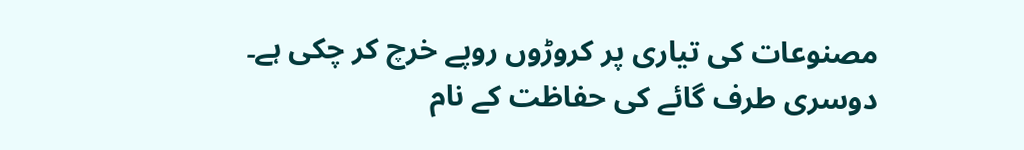مصنوعات کی تیاری پر کروڑوں روپے خرچ کر چکی ہے۔ دوسری طرف گائے کی حفاظت کے نام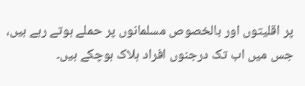پر اقلیتوں اور بالخصوص مسلمانوں پر حملے ہوتے رہے ہیں، جس میں اب تک درجنوں افراد ہلاک ہوچکے ہیں۔